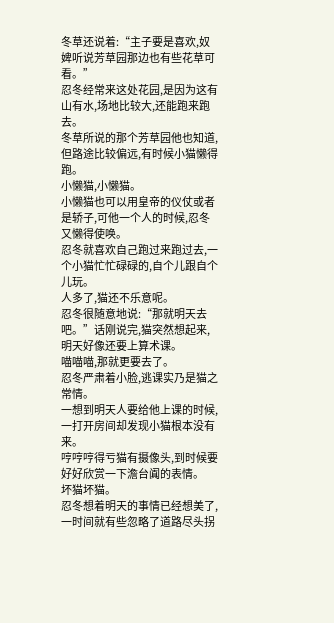冬草还说着:“主子要是喜欢,奴婢听说芳草园那边也有些花草可看。”
忍冬经常来这处花园,是因为这有山有水,场地比较大,还能跑来跑去。
冬草所说的那个芳草园他也知道,但路途比较偏远,有时候小猫懒得跑。
小懒猫,小懒猫。
小懒猫也可以用皇帝的仪仗或者是轿子,可他一个人的时候,忍冬又懒得使唤。
忍冬就喜欢自己跑过来跑过去,一个小猫忙忙碌碌的,自个儿跟自个儿玩。
人多了,猫还不乐意呢。
忍冬很随意地说:“那就明天去吧。”话刚说完,猫突然想起来,明天好像还要上算术课。
喵喵喵,那就更要去了。
忍冬严肃着小脸,逃课实乃是猫之常情。
一想到明天人要给他上课的时候,一打开房间却发现小猫根本没有来。
哼哼哼得亏猫有摄像头,到时候要好好欣赏一下澹台阗的表情。
坏猫坏猫。
忍冬想着明天的事情已经想美了,一时间就有些忽略了道路尽头拐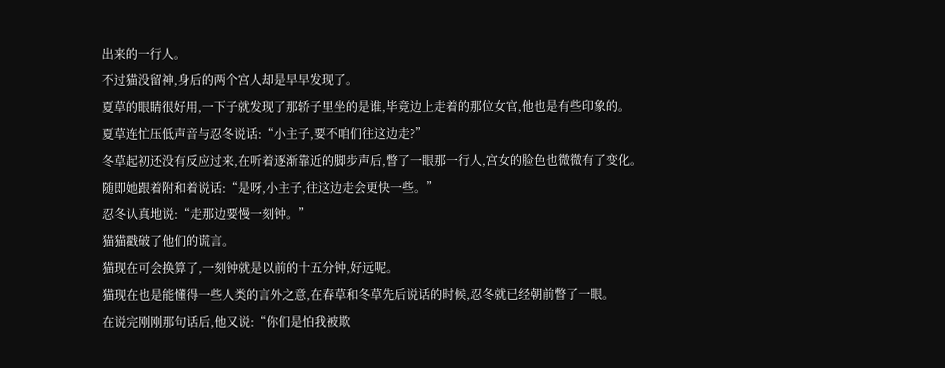出来的一行人。
不过猫没留神,身后的两个宫人却是早早发现了。
夏草的眼睛很好用,一下子就发现了那轿子里坐的是谁,毕竟边上走着的那位女官,他也是有些印象的。
夏草连忙压低声音与忍冬说话:“小主子,要不咱们往这边走?”
冬草起初还没有反应过来,在听着逐渐靠近的脚步声后,瞥了一眼那一行人,宫女的脸色也微微有了变化。
随即她跟着附和着说话:“是呀,小主子,往这边走会更快一些。”
忍冬认真地说:“走那边要慢一刻钟。”
猫猫戳破了他们的谎言。
猫现在可会换算了,一刻钟就是以前的十五分钟,好远呢。
猫现在也是能懂得一些人类的言外之意,在春草和冬草先后说话的时候,忍冬就已经朝前瞥了一眼。
在说完刚刚那句话后,他又说:“你们是怕我被欺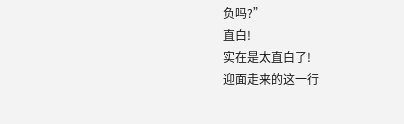负吗?”
直白!
实在是太直白了!
迎面走来的这一行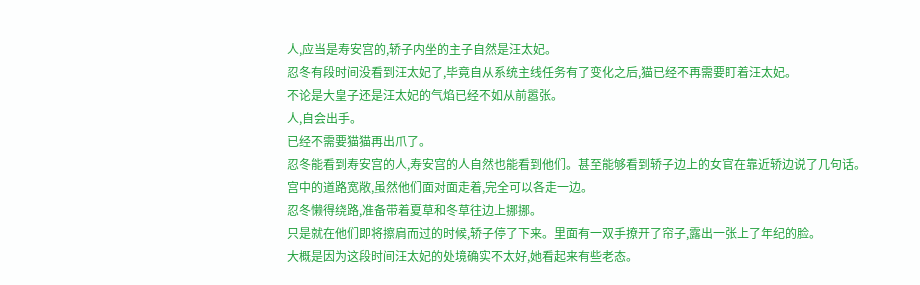人,应当是寿安宫的,轿子内坐的主子自然是汪太妃。
忍冬有段时间没看到汪太妃了,毕竟自从系统主线任务有了变化之后,猫已经不再需要盯着汪太妃。
不论是大皇子还是汪太妃的气焰已经不如从前嚣张。
人,自会出手。
已经不需要猫猫再出爪了。
忍冬能看到寿安宫的人,寿安宫的人自然也能看到他们。甚至能够看到轿子边上的女官在靠近轿边说了几句话。
宫中的道路宽敞,虽然他们面对面走着,完全可以各走一边。
忍冬懒得绕路,准备带着夏草和冬草往边上挪挪。
只是就在他们即将擦肩而过的时候,轿子停了下来。里面有一双手撩开了帘子,露出一张上了年纪的脸。
大概是因为这段时间汪太妃的处境确实不太好,她看起来有些老态。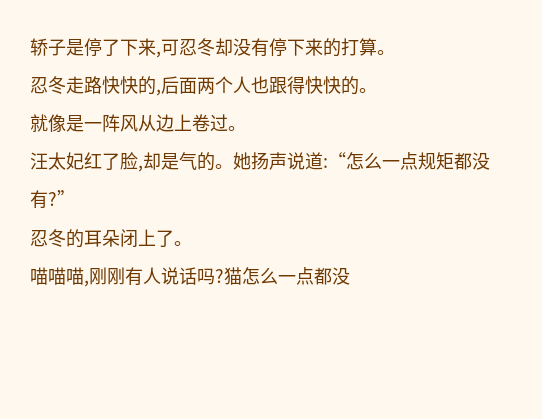轿子是停了下来,可忍冬却没有停下来的打算。
忍冬走路快快的,后面两个人也跟得快快的。
就像是一阵风从边上卷过。
汪太妃红了脸,却是气的。她扬声说道:“怎么一点规矩都没有?”
忍冬的耳朵闭上了。
喵喵喵,刚刚有人说话吗?猫怎么一点都没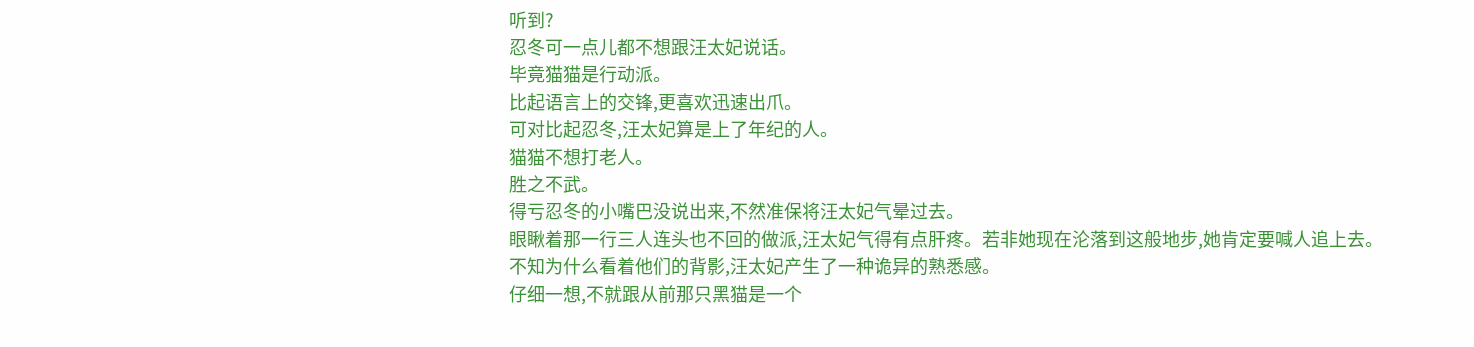听到?
忍冬可一点儿都不想跟汪太妃说话。
毕竟猫猫是行动派。
比起语言上的交锋,更喜欢迅速出爪。
可对比起忍冬,汪太妃算是上了年纪的人。
猫猫不想打老人。
胜之不武。
得亏忍冬的小嘴巴没说出来,不然准保将汪太妃气晕过去。
眼瞅着那一行三人连头也不回的做派,汪太妃气得有点肝疼。若非她现在沦落到这般地步,她肯定要喊人追上去。
不知为什么看着他们的背影,汪太妃产生了一种诡异的熟悉感。
仔细一想,不就跟从前那只黑猫是一个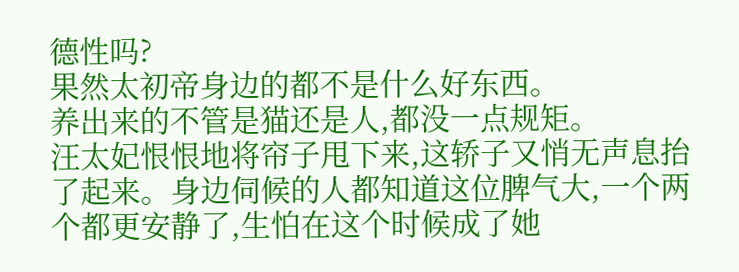德性吗?
果然太初帝身边的都不是什么好东西。
养出来的不管是猫还是人,都没一点规矩。
汪太妃恨恨地将帘子甩下来,这轿子又悄无声息抬了起来。身边伺候的人都知道这位脾气大,一个两个都更安静了,生怕在这个时候成了她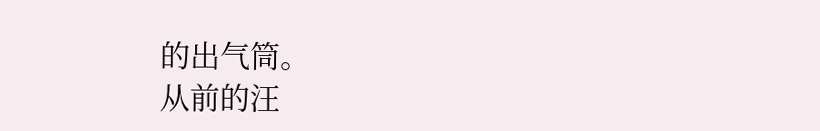的出气筒。
从前的汪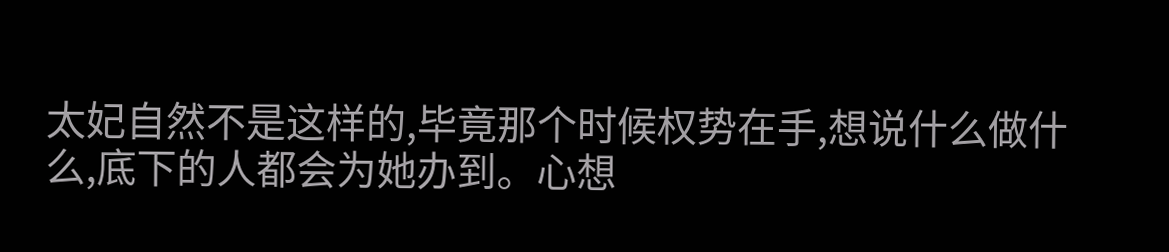太妃自然不是这样的,毕竟那个时候权势在手,想说什么做什么,底下的人都会为她办到。心想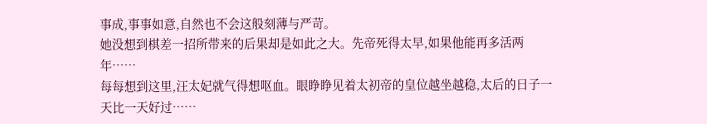事成,事事如意,自然也不会这般刻薄与严苛。
她没想到棋差一招所带来的后果却是如此之大。先帝死得太早,如果他能再多活两年……
每每想到这里,汪太妃就气得想呕血。眼睁睁见着太初帝的皇位越坐越稳,太后的日子一天比一天好过……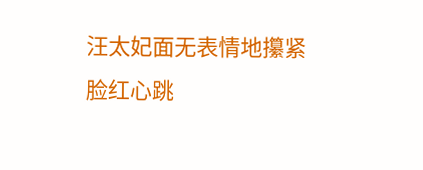汪太妃面无表情地攥紧
脸红心跳